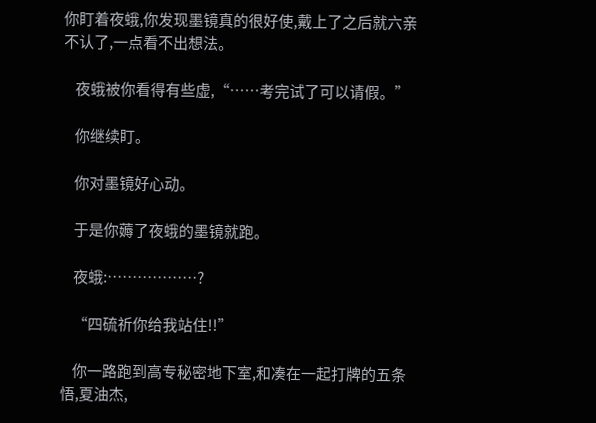你盯着夜蛾,你发现墨镜真的很好使,戴上了之后就六亲不认了,一点看不出想法。

    夜蛾被你看得有些虚,“……考完试了可以请假。”

    你继续盯。

    你对墨镜好心动。

    于是你薅了夜蛾的墨镜就跑。

    夜蛾:………………?

    “四硫祈你给我站住!!”

    你一路跑到高专秘密地下室,和凑在一起打牌的五条悟,夏油杰,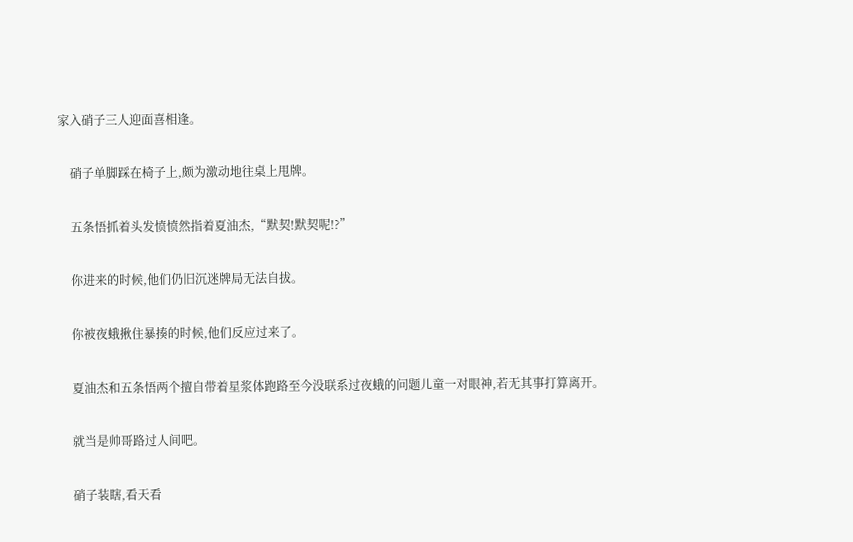家入硝子三人迎面喜相逢。

    硝子单脚踩在椅子上,颇为激动地往桌上甩牌。

    五条悟抓着头发愤愤然指着夏油杰,“默契!默契呢!?”

    你进来的时候,他们仍旧沉迷牌局无法自拔。

    你被夜蛾揪住暴揍的时候,他们反应过来了。

    夏油杰和五条悟两个擅自带着星浆体跑路至今没联系过夜蛾的问题儿童一对眼神,若无其事打算离开。

    就当是帅哥路过人间吧。

    硝子装瞎,看天看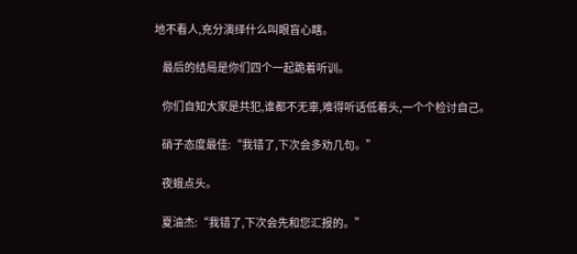地不看人,充分演绎什么叫眼盲心瞎。

    最后的结局是你们四个一起跪着听训。

    你们自知大家是共犯,谁都不无辜,难得听话低着头,一个个检讨自己。

    硝子态度最佳:“我错了,下次会多劝几句。”

    夜蛾点头。

    夏油杰:“我错了,下次会先和您汇报的。”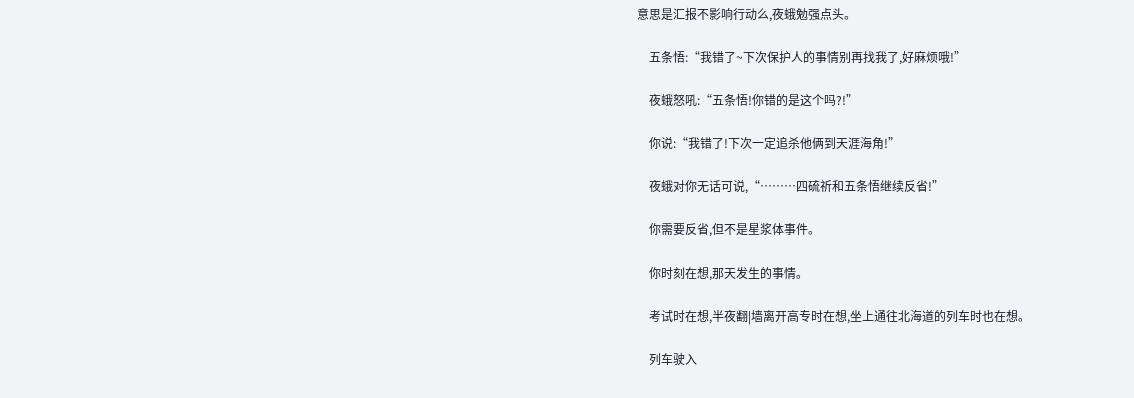意思是汇报不影响行动么,夜蛾勉强点头。

    五条悟:“我错了~下次保护人的事情别再找我了,好麻烦哦!”

    夜蛾怒吼:“五条悟!你错的是这个吗?!”

    你说:“我错了!下次一定追杀他俩到天涯海角!”

    夜蛾对你无话可说,“………四硫祈和五条悟继续反省!”

    你需要反省,但不是星浆体事件。

    你时刻在想,那天发生的事情。

    考试时在想,半夜翻|墙离开高专时在想,坐上通往北海道的列车时也在想。

    列车驶入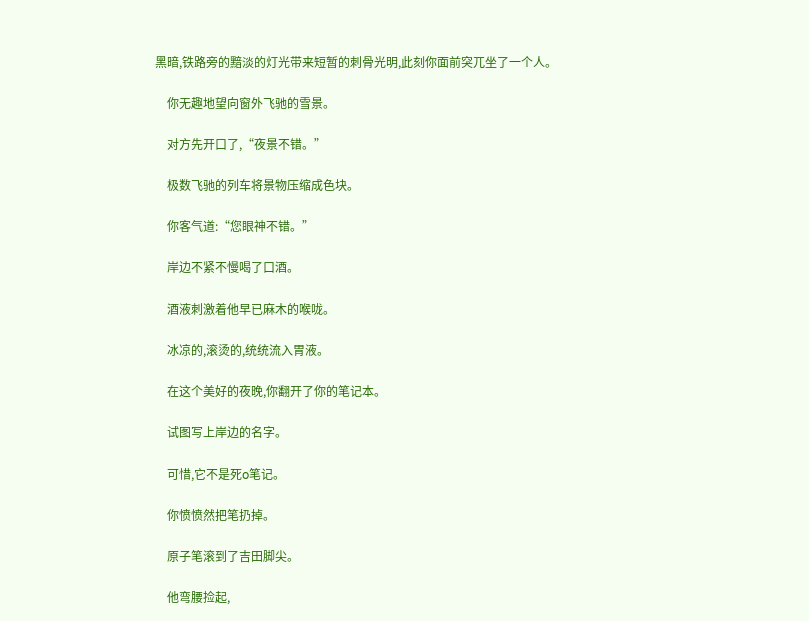黑暗,铁路旁的黯淡的灯光带来短暂的刺骨光明,此刻你面前突兀坐了一个人。

    你无趣地望向窗外飞驰的雪景。

    对方先开口了,“夜景不错。”

    极数飞驰的列车将景物压缩成色块。

    你客气道:“您眼神不错。”

    岸边不紧不慢喝了口酒。

    酒液刺激着他早已麻木的喉咙。

    冰凉的,滚烫的,统统流入胃液。

    在这个美好的夜晚,你翻开了你的笔记本。

    试图写上岸边的名字。

    可惜,它不是死o笔记。

    你愤愤然把笔扔掉。

    原子笔滚到了吉田脚尖。

    他弯腰捡起,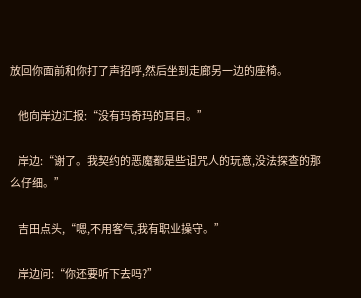放回你面前和你打了声招呼,然后坐到走廊另一边的座椅。

    他向岸边汇报:“没有玛奇玛的耳目。”

    岸边:“谢了。我契约的恶魔都是些诅咒人的玩意,没法探查的那么仔细。”

    吉田点头,“嗯,不用客气,我有职业操守。”

    岸边问:“你还要听下去吗?”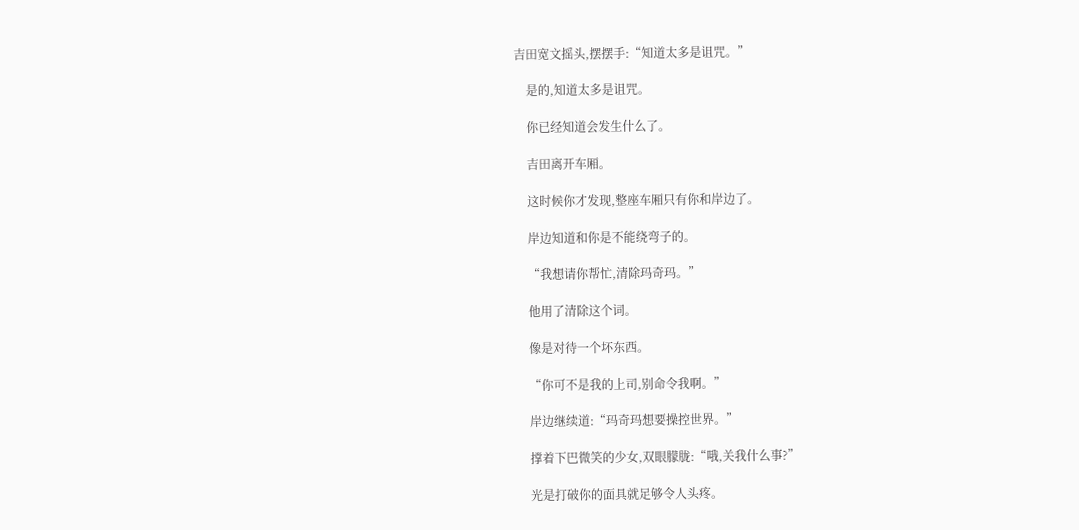吉田宽文摇头,摆摆手:“知道太多是诅咒。”

    是的,知道太多是诅咒。

    你已经知道会发生什么了。

    吉田离开车厢。

    这时候你才发现,整座车厢只有你和岸边了。

    岸边知道和你是不能绕弯子的。

    “我想请你帮忙,清除玛奇玛。”

    他用了清除这个词。

    像是对待一个坏东西。

    “你可不是我的上司,别命令我啊。”

    岸边继续道:“玛奇玛想要操控世界。”

    撑着下巴微笑的少女,双眼朦胧:“哦,关我什么事?”

    光是打破你的面具就足够令人头疼。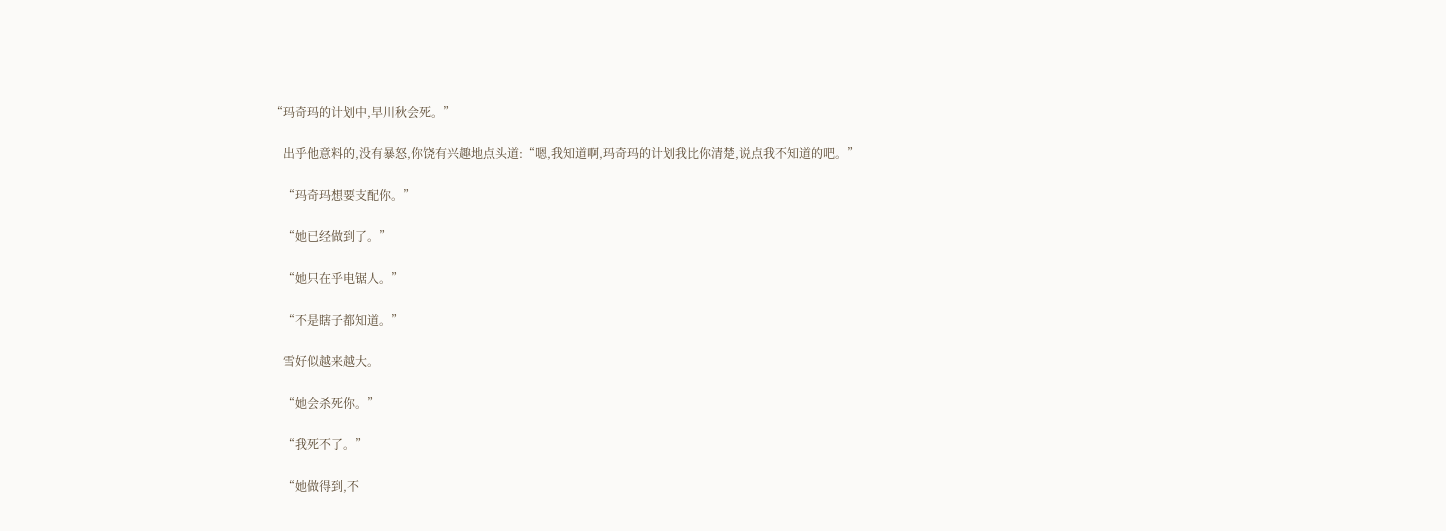“玛奇玛的计划中,早川秋会死。”

    出乎他意料的,没有暴怒,你饶有兴趣地点头道:“嗯,我知道啊,玛奇玛的计划我比你清楚,说点我不知道的吧。”

    “玛奇玛想要支配你。”

    “她已经做到了。”

    “她只在乎电锯人。”

    “不是瞎子都知道。”

    雪好似越来越大。

    “她会杀死你。”

    “我死不了。”

    “她做得到,不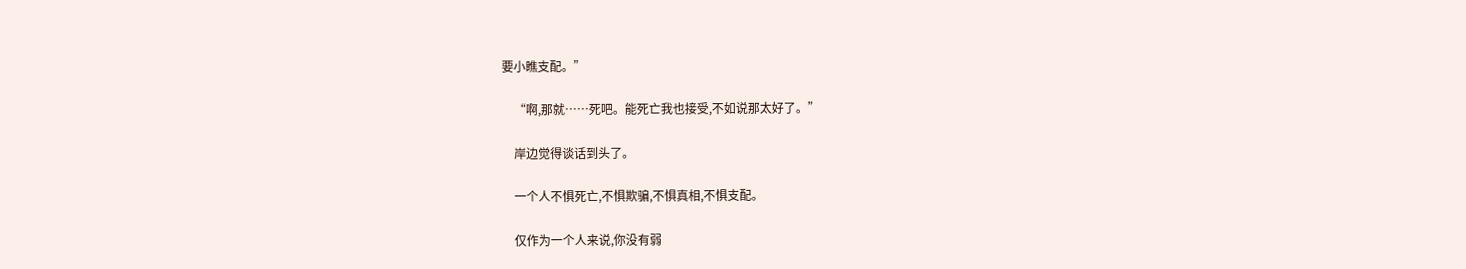要小瞧支配。”

    “啊,那就……死吧。能死亡我也接受,不如说那太好了。”

    岸边觉得谈话到头了。

    一个人不惧死亡,不惧欺骗,不惧真相,不惧支配。

    仅作为一个人来说,你没有弱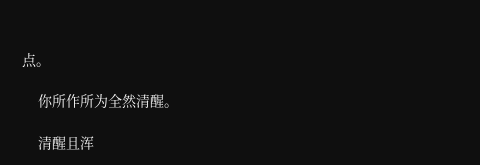点。

    你所作所为全然清醒。

    清醒且浑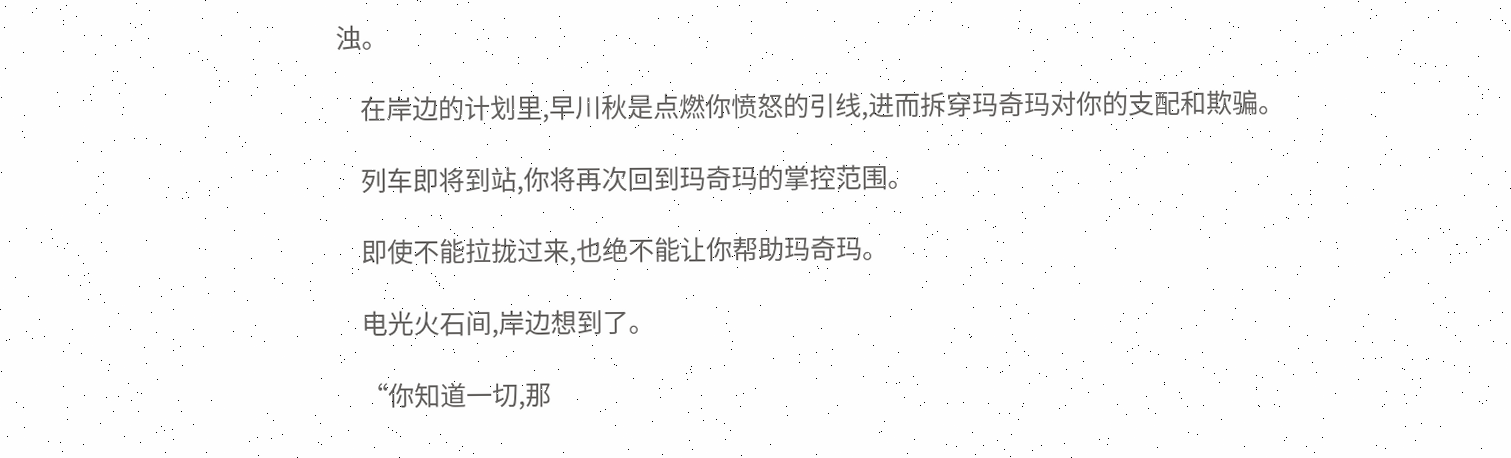浊。

    在岸边的计划里,早川秋是点燃你愤怒的引线,进而拆穿玛奇玛对你的支配和欺骗。

    列车即将到站,你将再次回到玛奇玛的掌控范围。

    即使不能拉拢过来,也绝不能让你帮助玛奇玛。

    电光火石间,岸边想到了。

    “你知道一切,那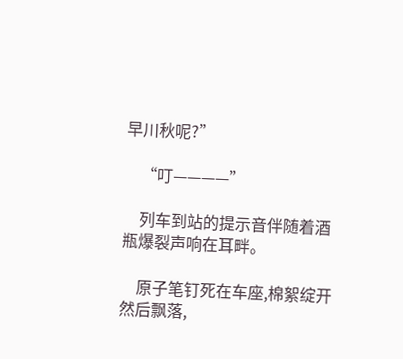早川秋呢?”

    “叮————”

    列车到站的提示音伴随着酒瓶爆裂声响在耳畔。

    原子笔钉死在车座,棉絮绽开然后飘落,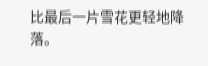比最后一片雪花更轻地降落。